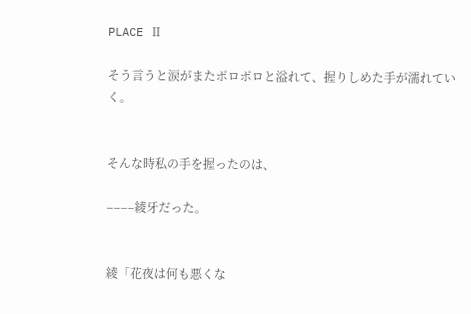PLACE Ⅱ

そう言うと涙がまたポロポロと溢れて、握りしめた手が濡れていく。


そんな時私の手を握ったのは、

––––綾牙だった。


綾「花夜は何も悪くな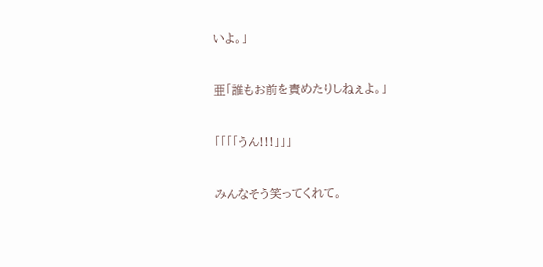いよ。」


亜「誰もお前を責めたりしねぇよ。」


「「「「うん!!!」」」


みんなそう笑ってくれて。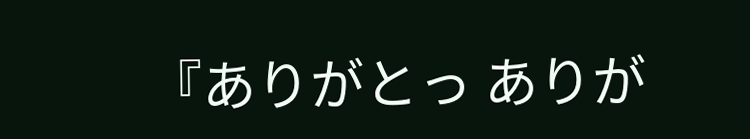『ありがとっ ありが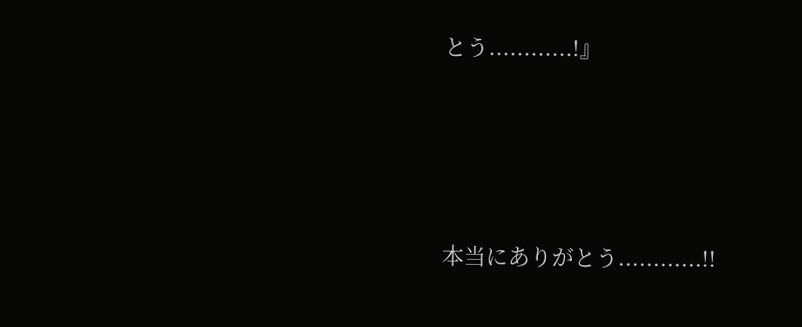とう............!』




本当にありがとう............!!